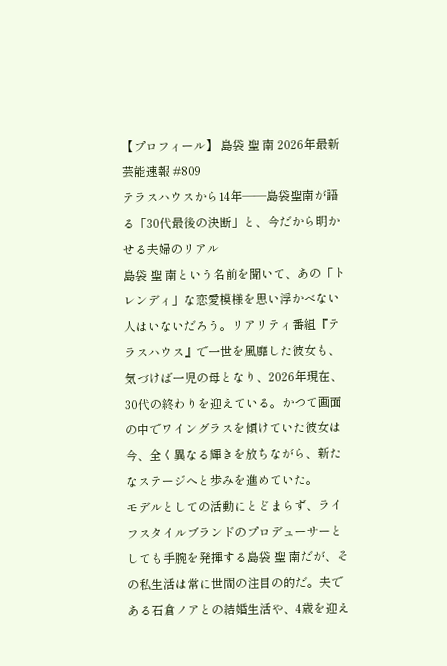【プロフィール】 島袋 聖 南 2026年最新芸能速報 #809
テラスハウスから14年――島袋聖南が語る「30代最後の決断」と、今だから明かせる夫婦のリアル
島袋 聖 南という名前を聞いて、あの「トレンディ」な恋愛模様を思い浮かべない人はいないだろう。リアリティ番組『テラスハウス』で一世を風靡した彼女も、気づけば一児の母となり、2026年現在、30代の終わりを迎えている。かつて画面の中でワイングラスを傾けていた彼女は今、全く異なる輝きを放ちながら、新たなステージへと歩みを進めていた。
モデルとしての活動にとどまらず、ライフスタイルブランドのプロデューサーとしても手腕を発揮する島袋 聖 南だが、その私生活は常に世間の注目の的だ。夫である石倉ノアとの結婚生活や、4歳を迎え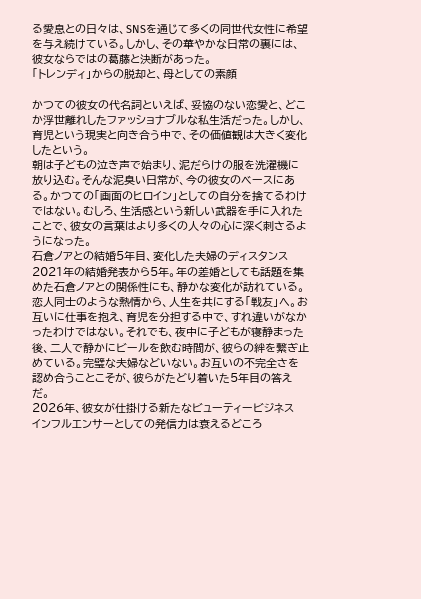る愛息との日々は、SNSを通じて多くの同世代女性に希望を与え続けている。しかし、その華やかな日常の裏には、彼女ならではの葛藤と決断があった。
「トレンディ」からの脱却と、母としての素顔

かつての彼女の代名詞といえば、妥協のない恋愛と、どこか浮世離れしたファッショナブルな私生活だった。しかし、育児という現実と向き合う中で、その価値観は大きく変化したという。
朝は子どもの泣き声で始まり、泥だらけの服を洗濯機に放り込む。そんな泥臭い日常が、今の彼女のベースにある。かつての「画面のヒロイン」としての自分を捨てるわけではない。むしろ、生活感という新しい武器を手に入れたことで、彼女の言葉はより多くの人々の心に深く刺さるようになった。
石倉ノアとの結婚5年目、変化した夫婦のディスタンス
2021年の結婚発表から5年。年の差婚としても話題を集めた石倉ノアとの関係性にも、静かな変化が訪れている。
恋人同士のような熱情から、人生を共にする「戦友」へ。お互いに仕事を抱え、育児を分担する中で、すれ違いがなかったわけではない。それでも、夜中に子どもが寝静まった後、二人で静かにビールを飲む時間が、彼らの絆を繋ぎ止めている。完璧な夫婦などいない。お互いの不完全さを認め合うことこそが、彼らがたどり着いた5年目の答えだ。
2026年、彼女が仕掛ける新たなビューティービジネス
インフルエンサーとしての発信力は衰えるどころ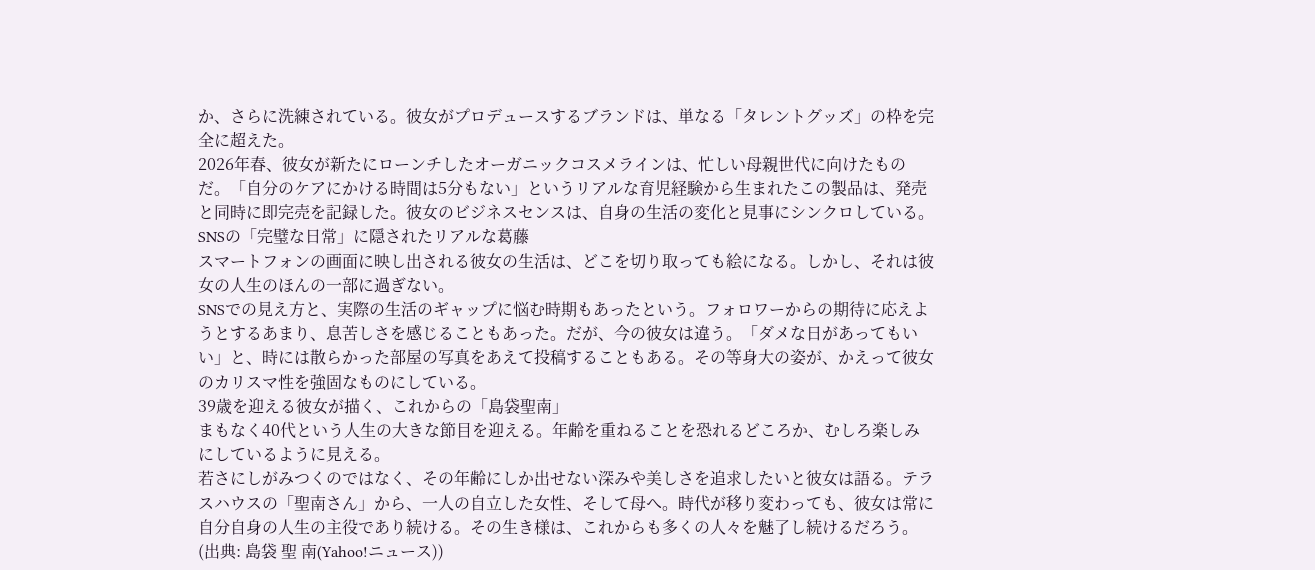か、さらに洗練されている。彼女がプロデュースするブランドは、単なる「タレントグッズ」の枠を完全に超えた。
2026年春、彼女が新たにローンチしたオーガニックコスメラインは、忙しい母親世代に向けたものだ。「自分のケアにかける時間は5分もない」というリアルな育児経験から生まれたこの製品は、発売と同時に即完売を記録した。彼女のビジネスセンスは、自身の生活の変化と見事にシンクロしている。
SNSの「完璧な日常」に隠されたリアルな葛藤
スマートフォンの画面に映し出される彼女の生活は、どこを切り取っても絵になる。しかし、それは彼女の人生のほんの一部に過ぎない。
SNSでの見え方と、実際の生活のギャップに悩む時期もあったという。フォロワーからの期待に応えようとするあまり、息苦しさを感じることもあった。だが、今の彼女は違う。「ダメな日があってもいい」と、時には散らかった部屋の写真をあえて投稿することもある。その等身大の姿が、かえって彼女のカリスマ性を強固なものにしている。
39歳を迎える彼女が描く、これからの「島袋聖南」
まもなく40代という人生の大きな節目を迎える。年齢を重ねることを恐れるどころか、むしろ楽しみにしているように見える。
若さにしがみつくのではなく、その年齢にしか出せない深みや美しさを追求したいと彼女は語る。テラスハウスの「聖南さん」から、一人の自立した女性、そして母へ。時代が移り変わっても、彼女は常に自分自身の人生の主役であり続ける。その生き様は、これからも多くの人々を魅了し続けるだろう。 (出典: 島袋 聖 南(Yahoo!ニュース))